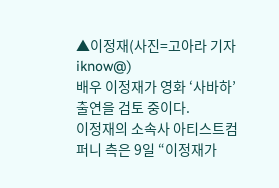▲이정재(사진=고아라 기자 iknow@)
배우 이정재가 영화 ‘사바하’ 출연을 검토 중이다.
이정재의 소속사 아티스트컴퍼니 측은 9일 “이정재가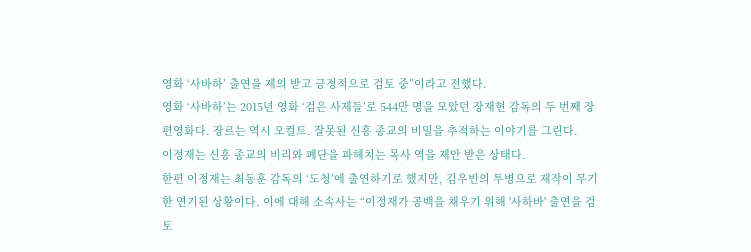영화 ‘사바하’ 출연을 제의 받고 긍정적으로 검토 중”이라고 전했다.
영화 ‘사바하’는 2015년 영화 ‘검은 사제들’로 544만 명을 모았던 장재현 감독의 두 번째 장편영화다. 장르는 역시 오컬트. 잘못된 신흥 종교의 비밀을 추적하는 이야기를 그린다.
이정재는 신흥 종교의 비리와 폐단을 파헤치는 목사 역을 제안 받은 상태다.
한편 이정재는 최동훈 감독의 ‘도청’에 출연하기로 했지만, 김우빈의 투병으로 제작이 무기한 연기된 상황이다. 이에 대해 소속사는 “이정재가 공백을 채우기 위해 '사하바' 출연을 검토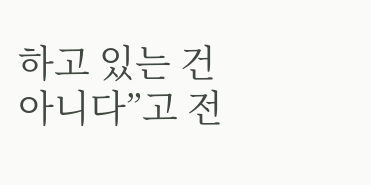하고 있는 건 아니다”고 전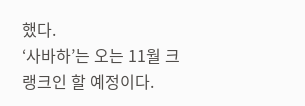했다.
‘사바하’는 오는 11월 크랭크인 할 예정이다.